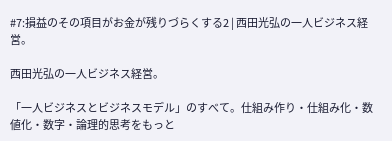#7:損益のその項目がお金が残りづらくする2 | 西田光弘の一人ビジネス経営。

西田光弘の一人ビジネス経営。

「一人ビジネスとビジネスモデル」のすべて。仕組み作り・仕組み化・数値化・数字・論理的思考をもっと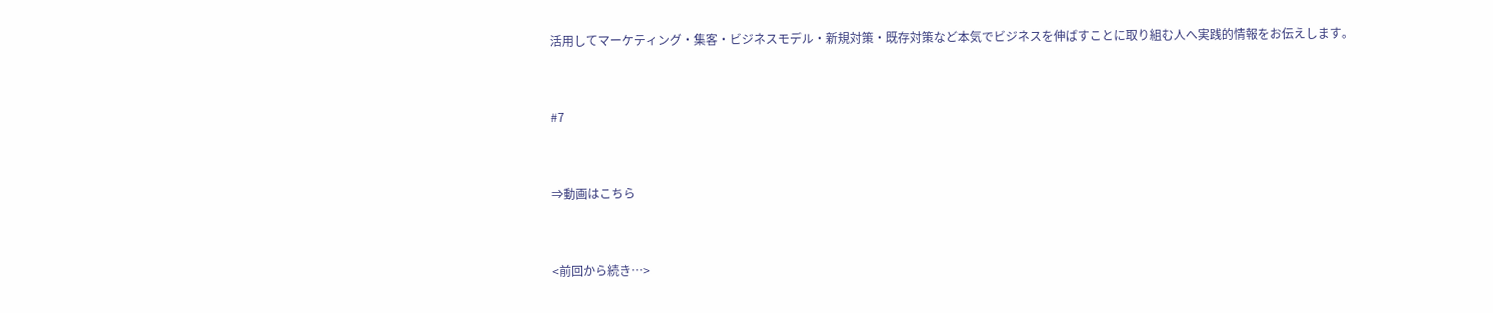活用してマーケティング・集客・ビジネスモデル・新規対策・既存対策など本気でビジネスを伸ばすことに取り組む人へ実践的情報をお伝えします。


#7


⇒動画はこちら


<前回から続き…>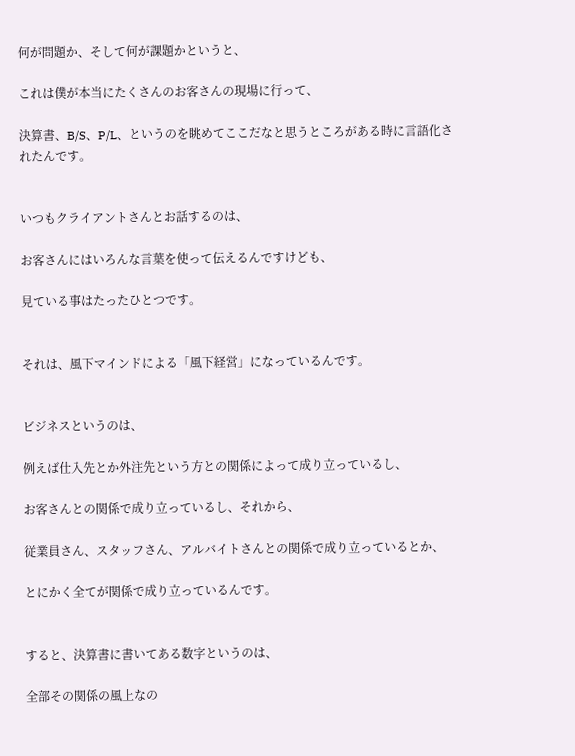何が問題か、そして何が課題かというと、

これは僕が本当にたくさんのお客さんの現場に行って、

決算書、B/S、P/L、というのを眺めてここだなと思うところがある時に言語化されたんです。


いつもクライアントさんとお話するのは、

お客さんにはいろんな言葉を使って伝えるんですけども、

見ている事はたったひとつです。


それは、風下マインドによる「風下経営」になっているんです。


ビジネスというのは、

例えば仕入先とか外注先という方との関係によって成り立っているし、

お客さんとの関係で成り立っているし、それから、

従業員さん、スタッフさん、アルバイトさんとの関係で成り立っているとか、

とにかく全てが関係で成り立っているんです。


すると、決算書に書いてある数字というのは、

全部その関係の風上なの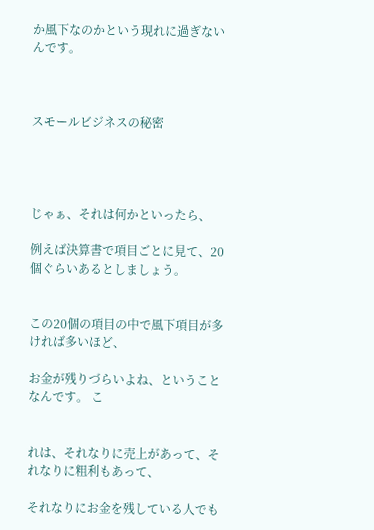か風下なのかという現れに過ぎないんです。



スモールビジネスの秘密




じゃぁ、それは何かといったら、

例えば決算書で項目ごとに見て、20個ぐらいあるとしましょう。


この20個の項目の中で風下項目が多ければ多いほど、

お金が残りづらいよね、ということなんです。 こ


れは、それなりに売上があって、それなりに粗利もあって、

それなりにお金を残している人でも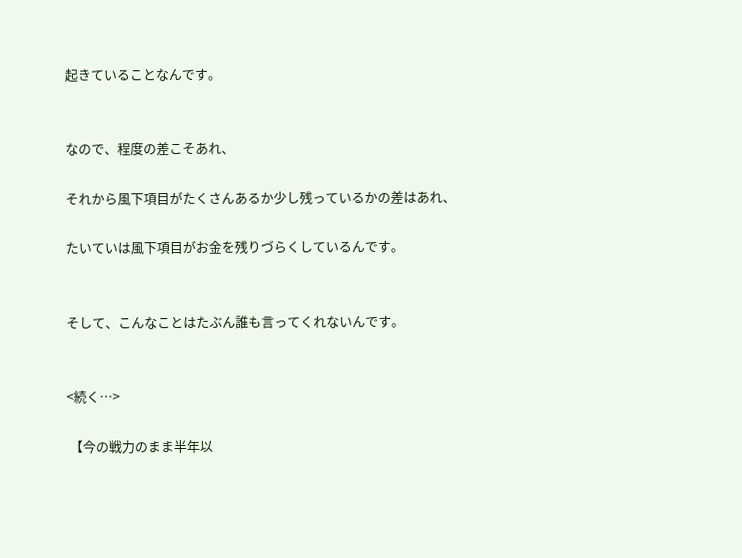起きていることなんです。


なので、程度の差こそあれ、

それから風下項目がたくさんあるか少し残っているかの差はあれ、

たいていは風下項目がお金を残りづらくしているんです。


そして、こんなことはたぶん誰も言ってくれないんです。


<続く…>

 【今の戦力のまま半年以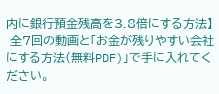内に銀行預金残高を3.8倍にする方法】
 全7回の動画と「お金が残りやすい会社にする方法(無料PDF)」で手に入れてください。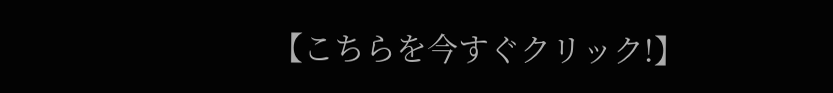【こちらを今すぐクリック!】